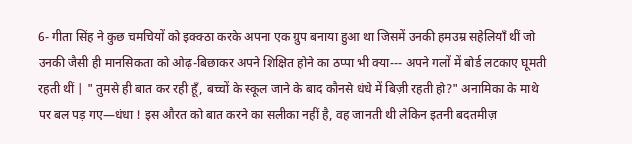6- गीता सिंह ने कुछ चमचियों को इक्क्ठा करके अपना एक ग्रुप बनाया हुआ था जिसमें उनकी हमउम्र सहेलियाँ थीं जो उनकी जैसी ही मानसिकता को ओढ़-बिछाकर अपने शिक्षित होने का ठप्पा भी क्या--- अपने गलों में बोर्ड लटकाए घूमती रहती थीं | " तुमसे ही बात कर रही हूँ, बच्चों के स्कूल जाने के बाद कौनसे धंधे में बिज़ी रहती हो?" अनामिका के माथे पर बल पड़ गए—धंधा ! इस औरत को बात करने का सलीका नहीं है, वह जानती थी लेकिन इतनी बदतमीज़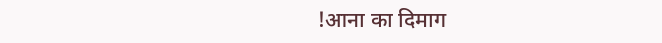!आना का दिमाग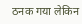ठनक गया लेकिन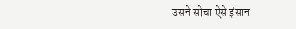उसने सोचा ऐसे इंसान